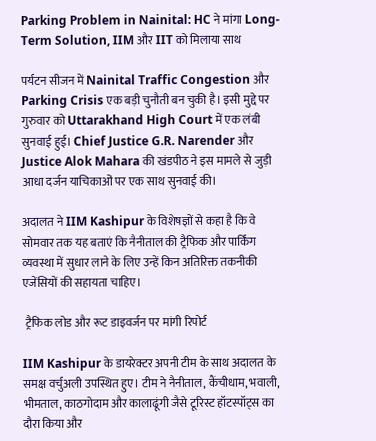Parking Problem in Nainital: HC ने मांगा Long-Term Solution, IIM और IIT को मिलाया साथ

पर्यटन सीजन में Nainital Traffic Congestion और Parking Crisis एक बड़ी चुनौती बन चुकी है। इसी मुद्दे पर गुरुवार को Uttarakhand High Court में एक लंबी सुनवाई हुई। Chief Justice G.R. Narender और Justice Alok Mahara की खंडपीठ ने इस मामले से जुड़ी आधा दर्जन याचिकाओं पर एक साथ सुनवाई की।

अदालत ने IIM Kashipur के विशेषज्ञों से कहा है कि वे सोमवार तक यह बताएं कि नैनीताल की ट्रैफिक और पार्किंग व्यवस्था में सुधार लाने के लिए उन्हें किन अतिरिक्त तकनीकी एजेंसियों की सहायता चाहिए।

 ट्रैफिक लोड और रूट डाइवर्जन पर मांगी रिपोर्ट

IIM Kashipur के डायरेक्टर अपनी टीम के साथ अदालत के समक्ष वर्चुअली उपस्थित हुए। टीम ने नैनीताल, कैंचीधाम, भवाली, भीमताल, काठगोदाम और कालाढूंगी जैसे टूरिस्ट हॉटस्पॉट्स का दौरा किया और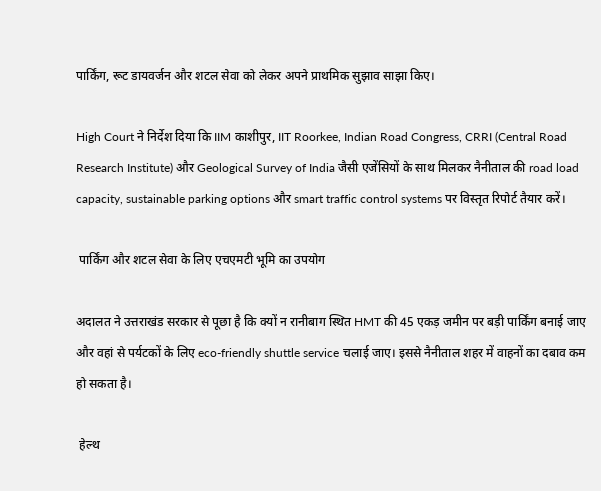पार्किंग, रूट डायवर्जन और शटल सेवा को लेकर अपने प्राथमिक सुझाव साझा किए।

High Court ने निर्देश दिया कि IIM काशीपुर, IIT Roorkee, Indian Road Congress, CRRI (Central Road Research Institute) और Geological Survey of India जैसी एजेंसियों के साथ मिलकर नैनीताल की road load capacity, sustainable parking options और smart traffic control systems पर विस्तृत रिपोर्ट तैयार करें।

 पार्किंग और शटल सेवा के लिए एचएमटी भूमि का उपयोग

अदालत ने उत्तराखंड सरकार से पूछा है कि क्यों न रानीबाग स्थित HMT की 45 एकड़ जमीन पर बड़ी पार्किंग बनाई जाए और वहां से पर्यटकों के लिए eco-friendly shuttle service चलाई जाए। इससे नैनीताल शहर में वाहनों का दबाव कम हो सकता है।

 हेल्थ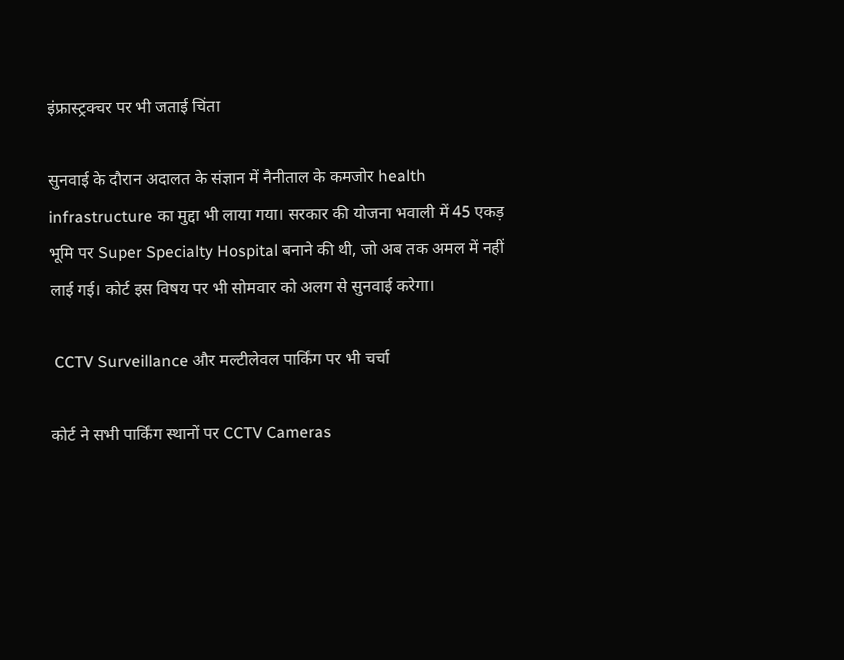इंफ्रास्ट्रक्चर पर भी जताई चिंता

सुनवाई के दौरान अदालत के संज्ञान में नैनीताल के कमजोर health infrastructure का मुद्दा भी लाया गया। सरकार की योजना भवाली में 45 एकड़ भूमि पर Super Specialty Hospital बनाने की थी, जो अब तक अमल में नहीं लाई गई। कोर्ट इस विषय पर भी सोमवार को अलग से सुनवाई करेगा।

 CCTV Surveillance और मल्टीलेवल पार्किंग पर भी चर्चा

कोर्ट ने सभी पार्किंग स्थानों पर CCTV Cameras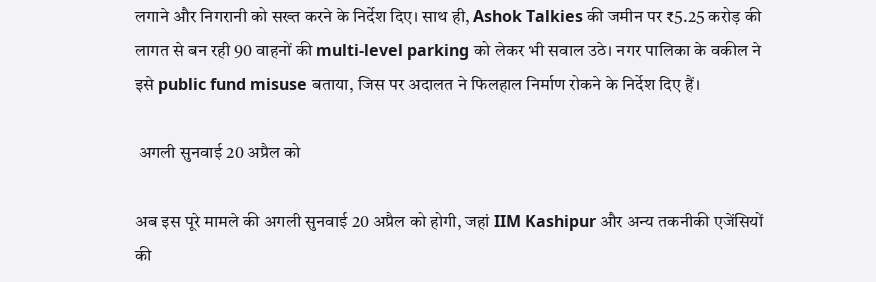लगाने और निगरानी को सख्त करने के निर्देश दिए। साथ ही, Ashok Talkies की जमीन पर ₹5.25 करोड़ की लागत से बन रही 90 वाहनों की multi-level parking को लेकर भी सवाल उठे। नगर पालिका के वकील ने इसे public fund misuse बताया, जिस पर अदालत ने फिलहाल निर्माण रोकने के निर्देश दिए हैं।

 अगली सुनवाई 20 अप्रैल को

अब इस पूरे मामले की अगली सुनवाई 20 अप्रैल को होगी, जहां IIM Kashipur और अन्य तकनीकी एजेंसियों की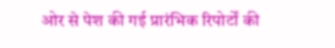ओर से पेश की गई प्रारंभिक रिपोर्टों की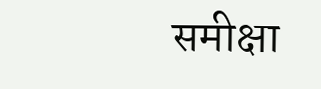समीक्षा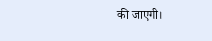की जाएगी।